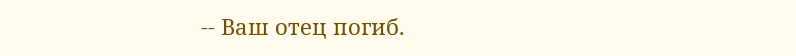-- Ваш отец погиб.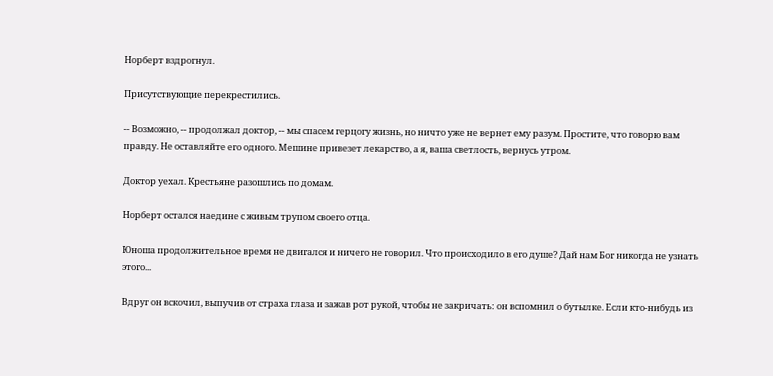Норберт вздрогнул.

Присутствующие перекрестились.

-- Возможно, -- продолжал доктор, -- мы спасем герцогу жизнь, но ничто уже не вернет ему разум. Простите, что говорю вам правду. Не оставляйте его одного. Мешине привезет лекарство, а я, ваша светлость, вернусь утром.

Доктор уехал. Крестьяне разошлись по домам.

Норберт остался наедине с живым трупом своего отца.

Юноша продолжительное время не двигался и ничего не говорил. Что происходило в его душе? Дай нам Бог никогда не узнать этого...

Вдруг он вскочил, выпучив от страха глаза и зажав рот рукой, чтобы не закричать: он вспомнил о бутылке. Если кто-нибудь из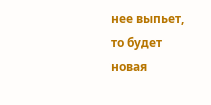нее выпьет, то будет новая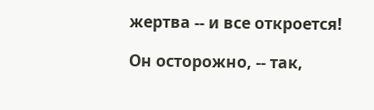жертва -- и все откроется!

Он осторожно, -- так,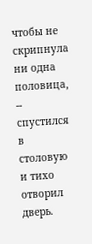чтобы не скрипнула ни одна половица, -- спустился в столовую и тихо отворил дверь.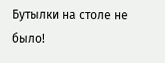Бутылки на столе не было!